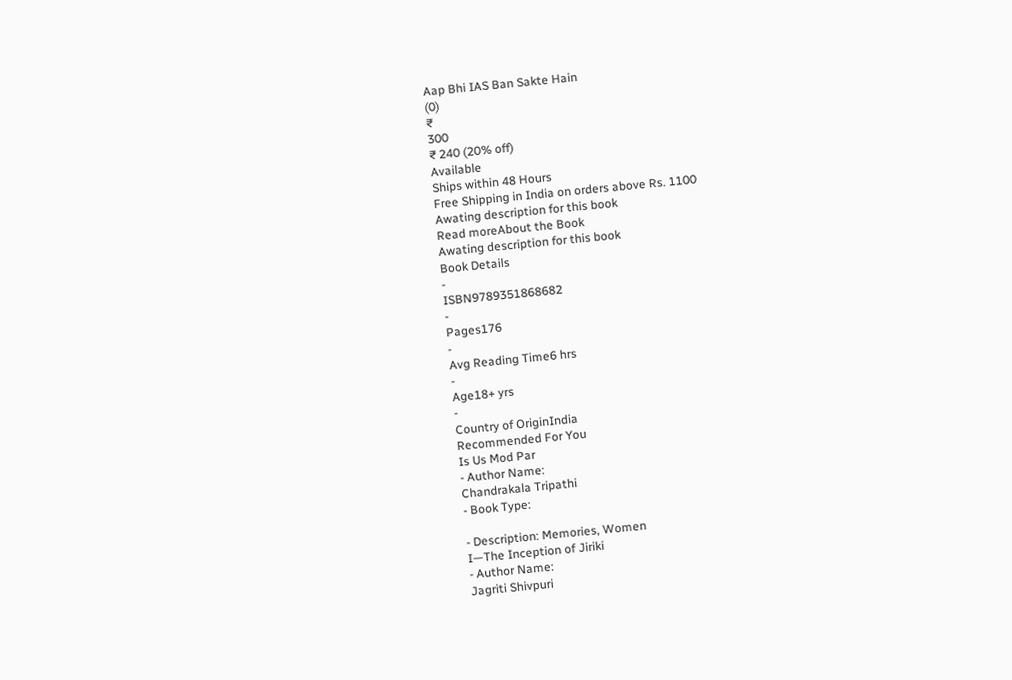Aap Bhi IAS Ban Sakte Hain
(0)
₹
300
₹ 240 (20% off)
Available
Ships within 48 Hours
Free Shipping in India on orders above Rs. 1100
Awating description for this book
Read moreAbout the Book
Awating description for this book
Book Details
-
ISBN9789351868682
-
Pages176
-
Avg Reading Time6 hrs
-
Age18+ yrs
-
Country of OriginIndia
Recommended For You
Is Us Mod Par
- Author Name:
Chandrakala Tripathi
- Book Type:

- Description: Memories, Women
I—The Inception of Jiriki
- Author Name:
Jagriti Shivpuri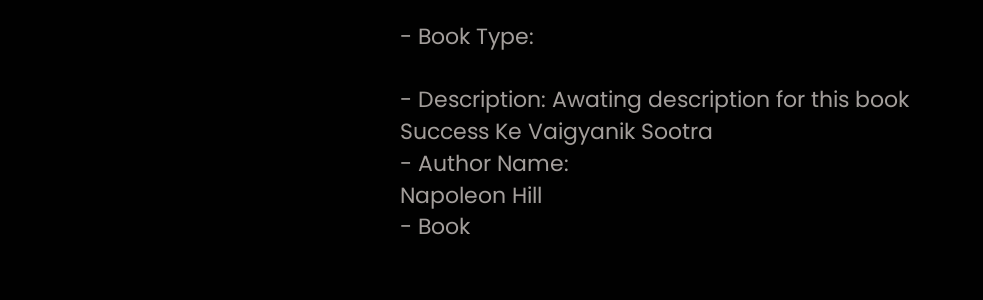- Book Type:

- Description: Awating description for this book
Success Ke Vaigyanik Sootra
- Author Name:
Napoleon Hill
- Book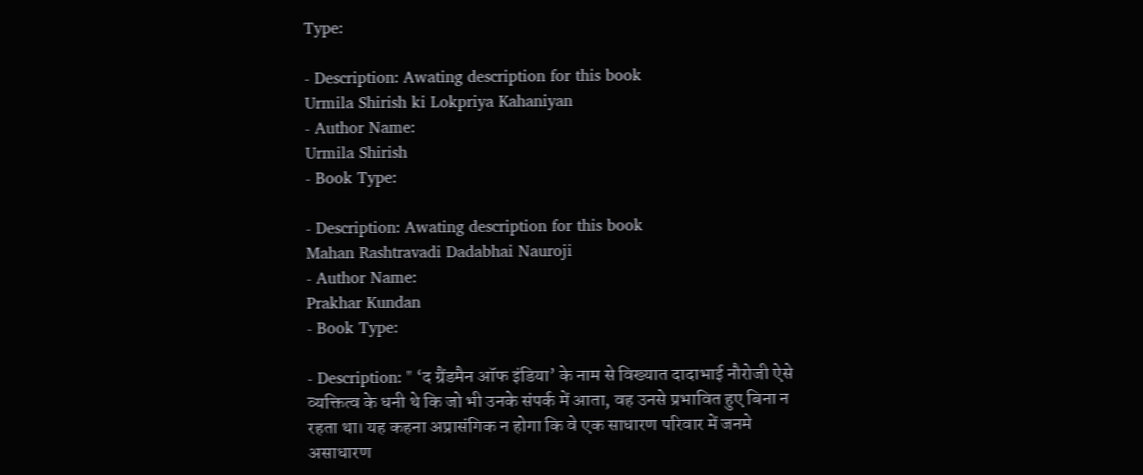Type:

- Description: Awating description for this book
Urmila Shirish ki Lokpriya Kahaniyan
- Author Name:
Urmila Shirish
- Book Type:

- Description: Awating description for this book
Mahan Rashtravadi Dadabhai Nauroji
- Author Name:
Prakhar Kundan
- Book Type:

- Description: " ‘द ग्रैंडमैन ऑफ इंडिया’ के नाम से विख्यात दादाभाई नौरोजी ऐसे व्यक्तित्व के धनी थे कि जो भी उनके संपर्क में आता, वह उनसे प्रभावित हुए बिना न रहता था। यह कहना अप्रासंगिक न होगा कि वे एक साधारण परिवार में जनमे असाधारण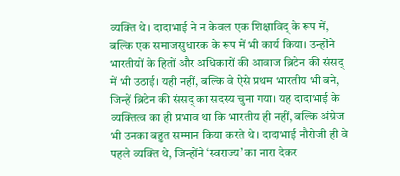व्यक्ति थे। दादाभाई ने न केवल एक शिक्षाविद् के रूप में, बल्कि एक समाजसुधारक के रूप में भी कार्य किया। उन्होंने भारतीयों के हितों और अधिकारों की आवाज ब्रिटेन की संसद् में भी उठाई। यही नहीं, बल्कि वे ऐसे प्रथम भारतीय भी बने, जिन्हें ब्रिटेन की संसद् का सदस्य चुना गया। यह दादाभाई के व्यक्तित्व का ही प्रभाव था कि भारतीय ही नहीं, बल्कि अंग्रेज भी उनका बहुत सम्मान किया करते थे। दादाभाई नौरोजी ही वे पहले व्यक्ति थे, जिन्होंने ‘स्वराज्य’ का नारा देकर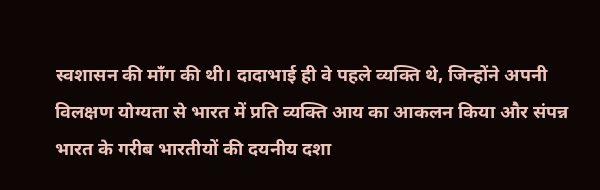स्वशासन की माँग की थी। दादाभाई ही वे पहले व्यक्ति थे, जिन्होंने अपनी विलक्षण योग्यता से भारत में प्रति व्यक्ति आय का आकलन किया और संपन्न भारत के गरीब भारतीयों की दयनीय दशा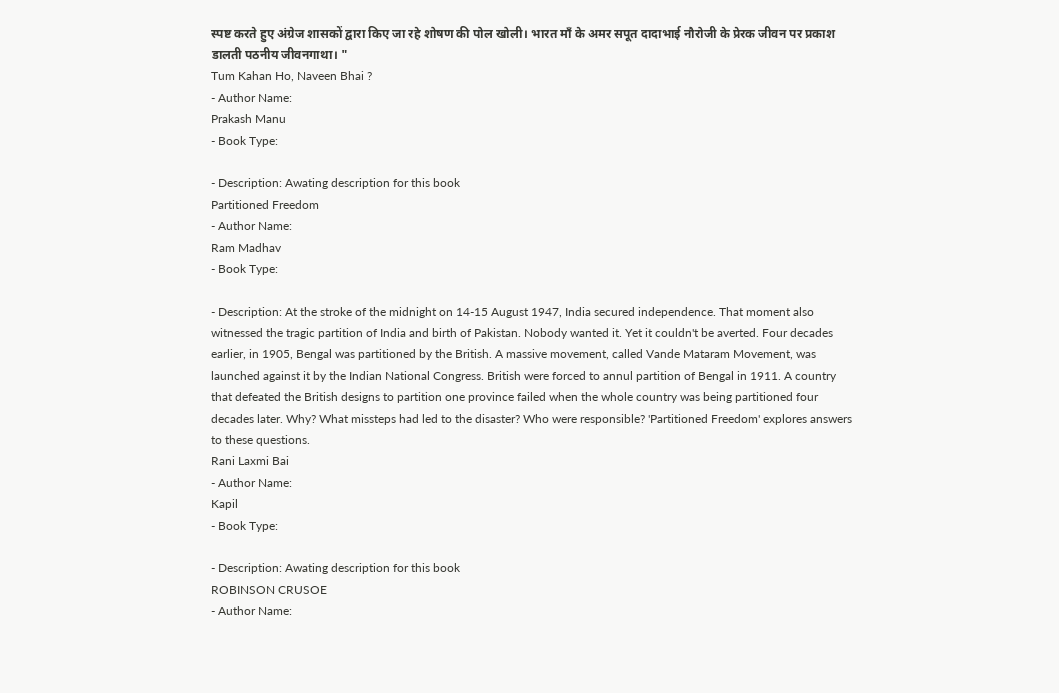स्पष्ट करते हुए अंग्रेज शासकों द्वारा किए जा रहे शोषण की पोल खोली। भारत माँ के अमर सपूत दादाभाई नौरोजी के प्रेरक जीवन पर प्रकाश डालती पठनीय जीवनगाथा। "
Tum Kahan Ho, Naveen Bhai ?
- Author Name:
Prakash Manu
- Book Type:

- Description: Awating description for this book
Partitioned Freedom
- Author Name:
Ram Madhav
- Book Type:

- Description: At the stroke of the midnight on 14-15 August 1947, India secured independence. That moment also witnessed the tragic partition of India and birth of Pakistan. Nobody wanted it. Yet it couldn't be averted. Four decades earlier, in 1905, Bengal was partitioned by the British. A massive movement, called Vande Mataram Movement, was launched against it by the Indian National Congress. British were forced to annul partition of Bengal in 1911. A country that defeated the British designs to partition one province failed when the whole country was being partitioned four decades later. Why? What missteps had led to the disaster? Who were responsible? 'Partitioned Freedom' explores answers to these questions.
Rani Laxmi Bai
- Author Name:
Kapil
- Book Type:

- Description: Awating description for this book
ROBINSON CRUSOE
- Author Name: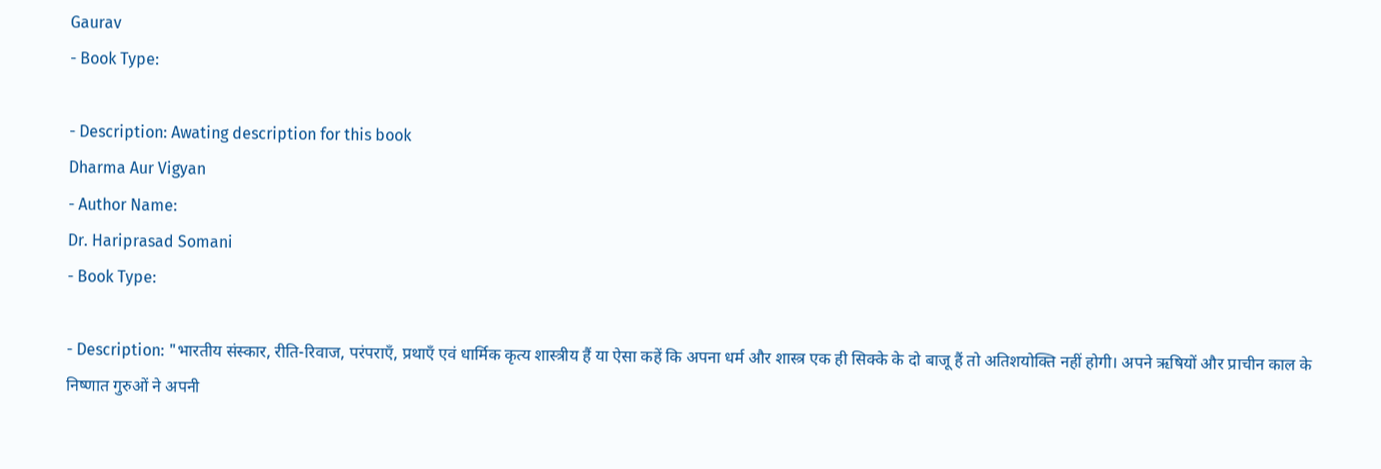Gaurav
- Book Type:

- Description: Awating description for this book
Dharma Aur Vigyan
- Author Name:
Dr. Hariprasad Somani
- Book Type:

- Description: "भारतीय संस्कार, रीति-रिवाज, परंपराएँ, प्रथाएँ एवं धार्मिक कृत्य शास्त्रीय हैं या ऐसा कहें कि अपना धर्म और शास्त्र एक ही सिक्के के दो बाजू हैं तो अतिशयोक्ति नहीं होगी। अपने ऋषियों और प्राचीन काल के निष्णात गुरुओं ने अपनी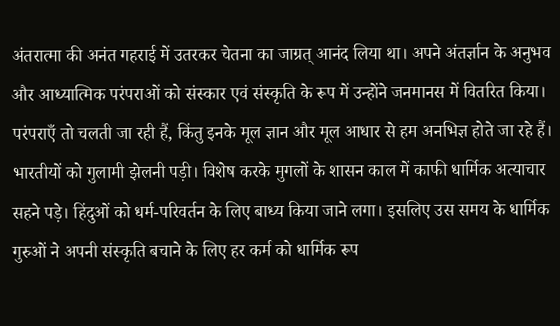अंतरात्मा की अनंत गहराई में उतरकर चेतना का जाग्रत् आनंद लिया था। अपने अंतर्ज्ञान के अनुभव और आध्यात्मिक परंपराओं को संस्कार एवं संस्कृति के रूप में उन्होंने जनमानस में वितरित किया। परंपराएँ तो चलती जा रही हैं, किंतु इनके मूल ज्ञान और मूल आधार से हम अनभिज्ञ होते जा रहे हैं। भारतीयों को गुलामी झेलनी पड़ी। विशेष करके मुगलों के शासन काल में काफी धार्मिक अत्याचार सहने पड़े। हिंदुओं को धर्म-परिवर्तन के लिए बाध्य किया जाने लगा। इसलिए उस समय के धार्मिक गुरुओं ने अपनी संस्कृति बचाने के लिए हर कर्म को धार्मिक रूप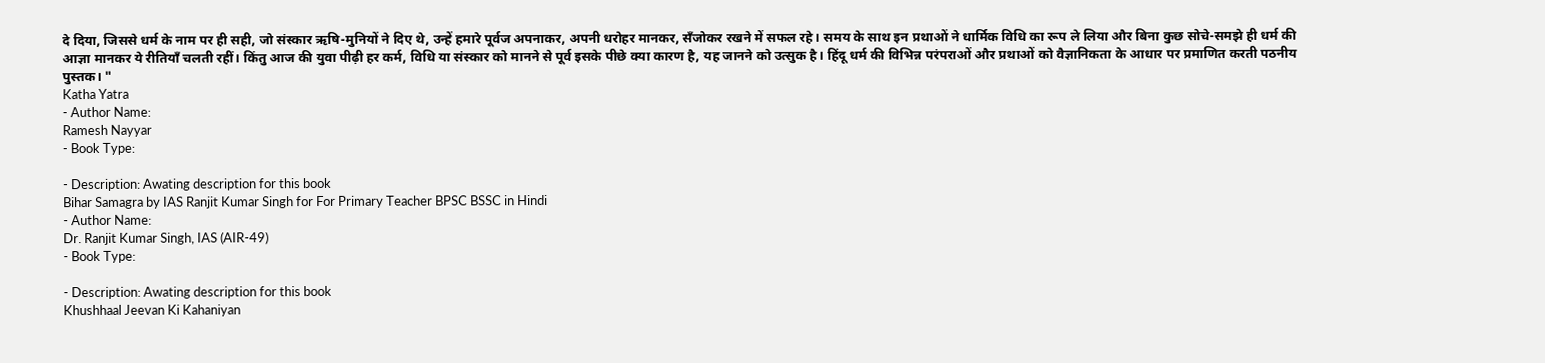दे दिया, जिससे धर्म के नाम पर ही सही, जो संस्कार ऋषि-मुनियों ने दिए थे, उन्हें हमारे पूर्वज अपनाकर, अपनी धरोहर मानकर, सँजोकर रखने में सफल रहे। समय के साथ इन प्रथाओं ने धार्मिक विधि का रूप ले लिया और बिना कुछ सोचे-समझे ही धर्म की आज्ञा मानकर ये रीतियाँ चलती रहीं। किंतु आज की युवा पीढ़ी हर कर्म, विधि या संस्कार को मानने से पूर्व इसके पीछे क्या कारण है, यह जानने को उत्सुक है। हिंदू धर्म की विभिन्न परंपराओं और प्रथाओं को वैज्ञानिकता के आधार पर प्रमाणित करती पठनीय पुस्तक। "
Katha Yatra
- Author Name:
Ramesh Nayyar
- Book Type:

- Description: Awating description for this book
Bihar Samagra by IAS Ranjit Kumar Singh for For Primary Teacher BPSC BSSC in Hindi
- Author Name:
Dr. Ranjit Kumar Singh, IAS (AIR-49)
- Book Type:

- Description: Awating description for this book
Khushhaal Jeevan Ki Kahaniyan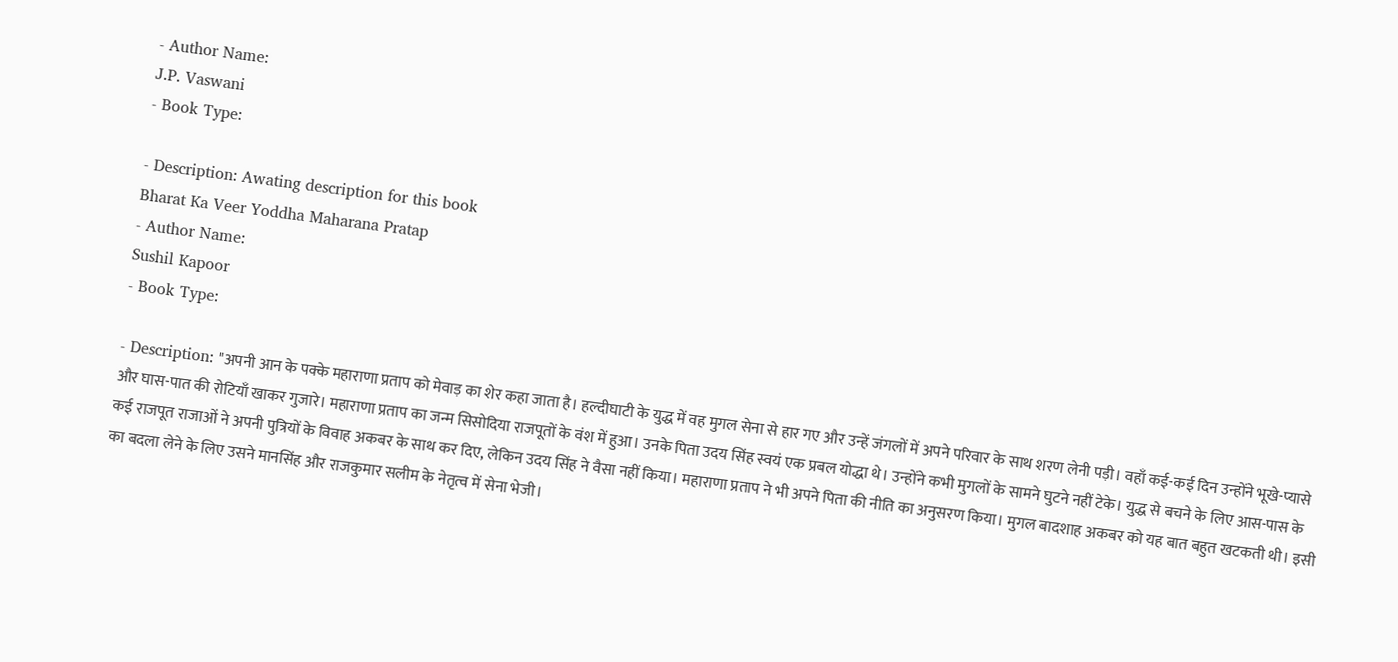- Author Name:
J.P. Vaswani
- Book Type:

- Description: Awating description for this book
Bharat Ka Veer Yoddha Maharana Pratap
- Author Name:
Sushil Kapoor
- Book Type:

- Description: "अपनी आन के पक्के महाराणा प्रताप को मेवाड़ का शेर कहा जाता है। हल्दीघाटी के युद्ध में वह मुगल सेना से हार गए और उन्हें जंगलों में अपने परिवार के साथ शरण लेनी पड़ी। वहाँ कई-कई दिन उन्होंने भूखे-प्यासे और घास-पात की रोटियाँ खाकर गुजारे। महाराणा प्रताप का जन्म सिसोदिया राजपूतों के वंश में हुआ। उनके पिता उदय सिंह स्वयं एक प्रबल योद्धा थे। उन्होंने कभी मुगलों के सामने घुटने नहीं टेके। युद्ध से बचने के लिए आस-पास के कई राजपूत राजाओं ने अपनी पुत्रियों के विवाह अकबर के साथ कर दिए, लेकिन उदय सिंह ने वैसा नहीं किया। महाराणा प्रताप ने भी अपने पिता की नीति का अनुसरण किया। मुगल बादशाह अकबर को यह बात बहुत खटकती थी। इसी का बदला लेने के लिए उसने मानसिंह और राजकुमार सलीम के नेतृत्व में सेना भेजी।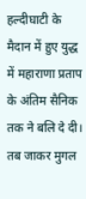हल्दीघाटी के मैदान में हुए युद्ध में महाराणा प्रताप के अंतिम सैनिक तक ने बलि दे दी। तब जाकर मुगल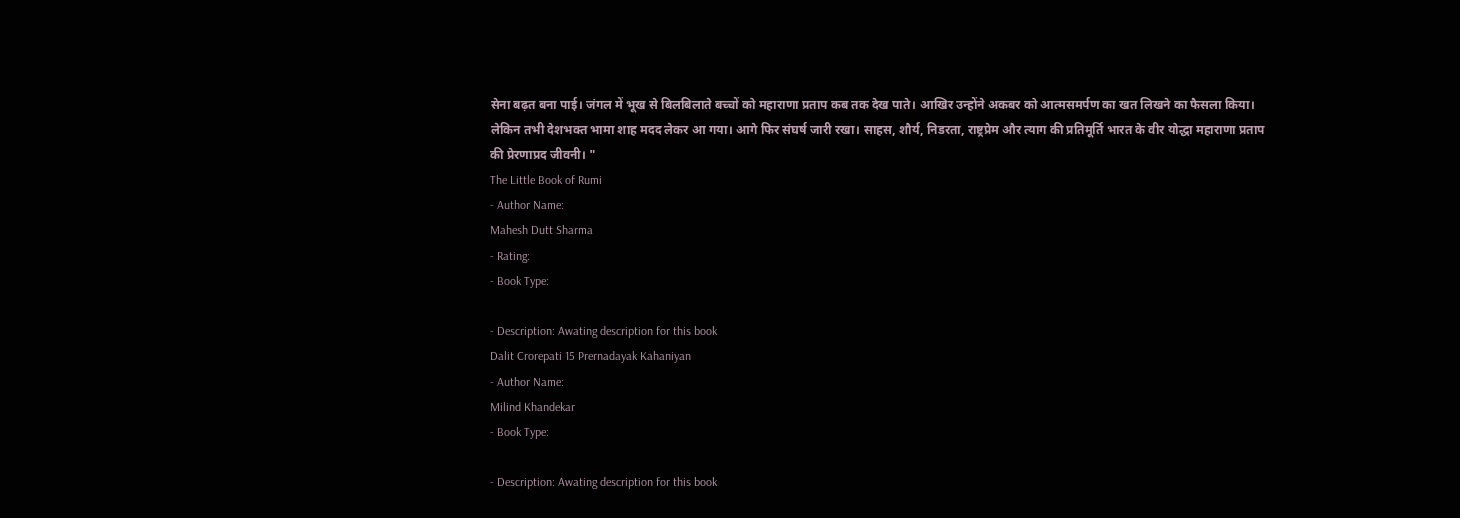सेना बढ़त बना पाई। जंगल में भूख से बिलबिलाते बच्चों को महाराणा प्रताप कब तक देख पाते। आखिर उन्होंने अकबर को आत्मसमर्पण का खत लिखने का फैसला किया। लेकिन तभी देशभक्त भामा शाह मदद लेकर आ गया। आगे फिर संघर्ष जारी रखा। साहस, शौर्य, निडरता, राष्ट्रप्रेम और त्याग की प्रतिमूर्ति भारत के वीर योद्धा महाराणा प्रताप की प्रेरणाप्रद जीवनी। "
The Little Book of Rumi
- Author Name:
Mahesh Dutt Sharma
- Rating:
- Book Type:

- Description: Awating description for this book
Dalit Crorepati 15 Prernadayak Kahaniyan
- Author Name:
Milind Khandekar
- Book Type:

- Description: Awating description for this book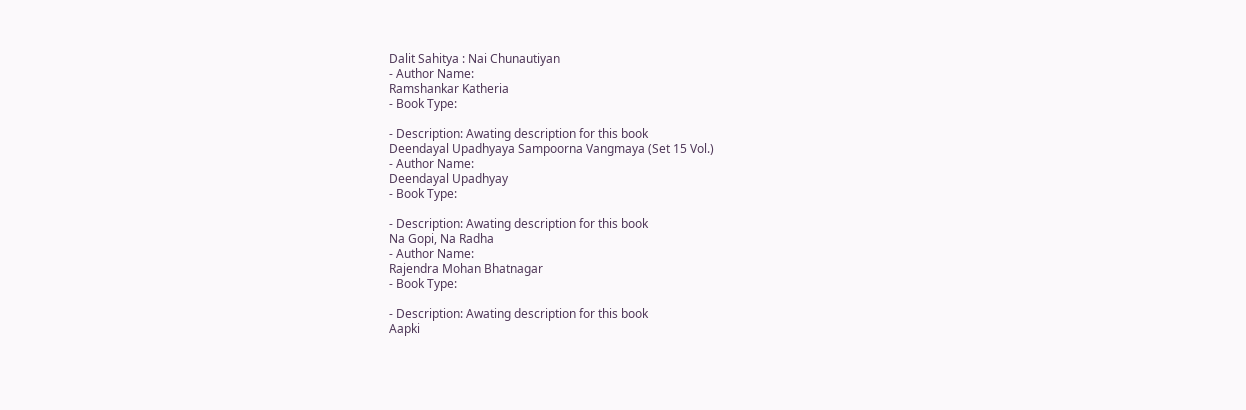Dalit Sahitya : Nai Chunautiyan
- Author Name:
Ramshankar Katheria
- Book Type:

- Description: Awating description for this book
Deendayal Upadhyaya Sampoorna Vangmaya (Set 15 Vol.)
- Author Name:
Deendayal Upadhyay
- Book Type:

- Description: Awating description for this book
Na Gopi, Na Radha
- Author Name:
Rajendra Mohan Bhatnagar
- Book Type:

- Description: Awating description for this book
Aapki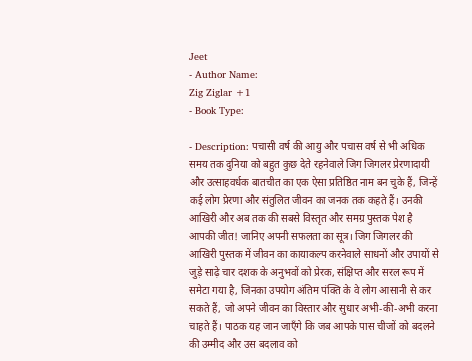Jeet
- Author Name:
Zig Ziglar +1
- Book Type:

- Description: पचासी वर्ष की आयु और पचास वर्ष से भी अधिक समय तक दुनिया को बहुत कुछ देते रहनेवाले जिग जिगलर प्रेरणादायी और उत्साहवर्धक बातचीत का एक ऐसा प्रतिष्ठित नाम बन चुके हैं, जिन्हें कई लोग प्रेरणा और संतुलित जीवन का जनक तक कहते हैं। उनकी आखिरी और अब तक की सबसे विस्तृत और समग्र पुस्तक पेश है आपकी जीत! जानिए अपनी सफलता का सूत्र। जिग जिगलर की आखिरी पुस्तक में जीवन का कायाकल्प करनेवाले साधनों और उपायों से जुड़े साढ़े चार दशक के अनुभवों को प्रेरक, संक्षिप्त और सरल रूप में समेटा गया है, जिनका उपयोग अंतिम पंक्ति के वे लोग आसानी से कर सकते हैं, जो अपने जीवन का विस्तार और सुधार अभी-की-अभी करना चाहते हैं। पाठक यह जान जाएँगे कि जब आपके पास चीजों को बदलने की उम्मीद और उस बदलाव को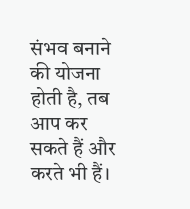संभव बनाने की योजना होती है, तब आप कर सकते हैं और करते भी हैं।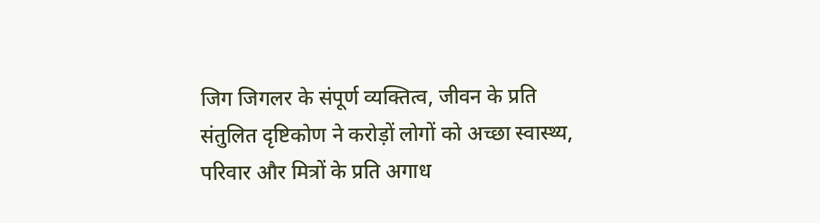जिग जिगलर के संपूर्ण व्यक्तित्व, जीवन के प्रति संतुलित दृष्टिकोण ने करोड़ों लोगों को अच्छा स्वास्थ्य, परिवार और मित्रों के प्रति अगाध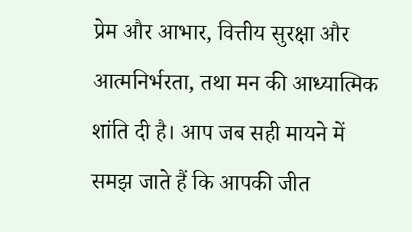प्रेम और आभार, वित्तीय सुरक्षा और आत्मनिर्भरता, तथा मन की आध्यात्मिक शांति दी है। आप जब सही मायने में समझ जाते हैं कि आपकी जीत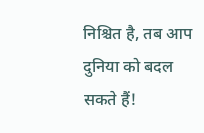निश्चित है, तब आप दुनिया को बदल सकते हैं!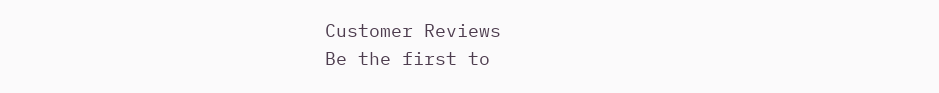Customer Reviews
Be the first to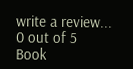write a review...
0 out of 5
Book